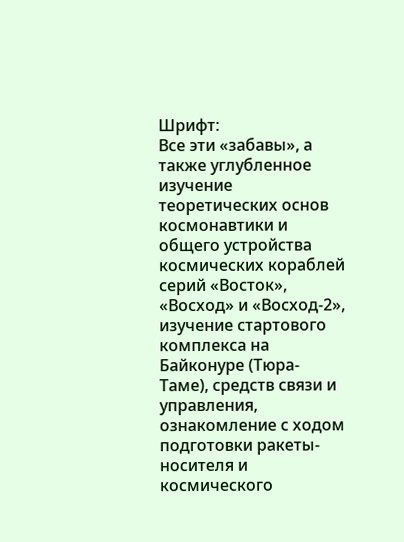Шрифт:
Все эти «забавы», а также углубленное изучение теоретических основ космонавтики и общего устройства космических кораблей серий «Восток», «Восход» и «Восход-2», изучение стартового комплекса на Байконуре (Тюра-Таме), средств связи и управления, ознакомление с ходом подготовки ракеты-носителя и космического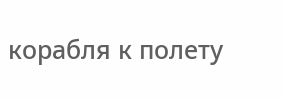корабля к полету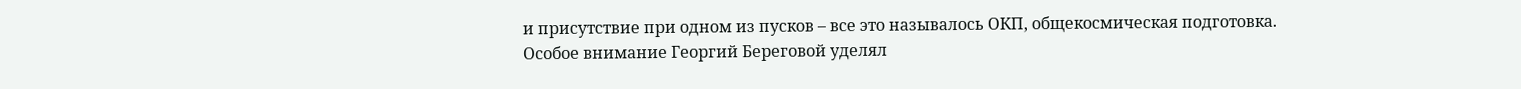и присутствие при одном из пусков – все это называлось ОКП, общекосмическая подготовка.
Особое внимание Георгий Береговой уделял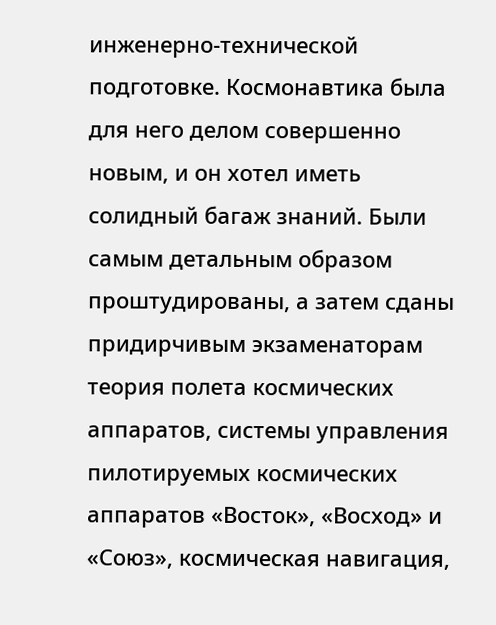инженерно-технической подготовке. Космонавтика была для него делом совершенно новым, и он хотел иметь солидный багаж знаний. Были самым детальным образом проштудированы, а затем сданы придирчивым экзаменаторам теория полета космических аппаратов, системы управления пилотируемых космических аппаратов «Восток», «Восход» и «Союз», космическая навигация,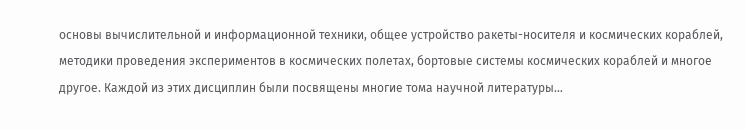основы вычислительной и информационной техники, общее устройство ракеты-носителя и космических кораблей, методики проведения экспериментов в космических полетах, бортовые системы космических кораблей и многое другое. Каждой из этих дисциплин были посвящены многие тома научной литературы…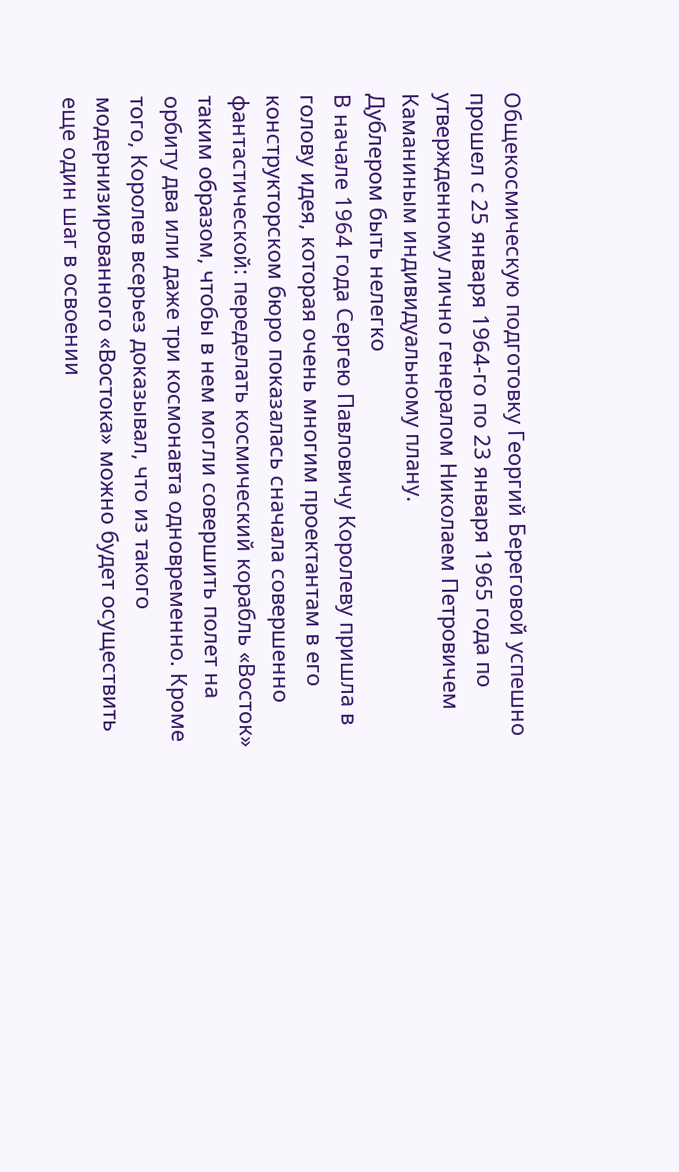Общекосмическую подготовку Георгий Береговой успешно прошел с 25 января 1964-го по 23 января 1965 года по утвержденному лично генералом Николаем Петровичем Каманиным индивидуальному плану.
Дублером быть нелегко
В начале 1964 года Сергею Павловичу Королеву пришла в голову идея, которая очень многим проектантам в его конструкторском бюро показалась сначала совершенно фантастической: переделать космический корабль «Восток» таким образом, чтобы в нем могли совершить полет на орбиту два или даже три космонавта одновременно. Кроме того, Королев всерьез доказывал, что из такого модернизированного «Востока» можно будет осуществить еще один шаг в освоении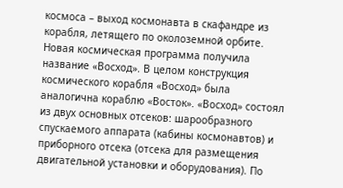космоса – выход космонавта в скафандре из корабля, летящего по околоземной орбите.
Новая космическая программа получила название «Восход». В целом конструкция космического корабля «Восход» была аналогична кораблю «Восток». «Восход» состоял из двух основных отсеков: шарообразного спускаемого аппарата (кабины космонавтов) и приборного отсека (отсека для размещения двигательной установки и оборудования). По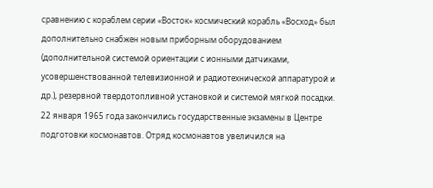сравнению с кораблем серии «Восток» космический корабль «Восход» был дополнительно снабжен новым приборным оборудованием (дополнительной системой ориентации с ионными датчиками, усовершенствованной телевизионной и радиотехнической аппаратурой и др.), резервной твердотопливной установкой и системой мягкой посадки.
22 января 1965 года закончились государственные экзамены в Центре подготовки космонавтов. Отряд космонавтов увеличился на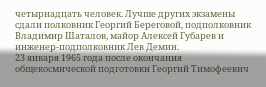четырнадцать человек. Лучше других экзамены сдали полковник Георгий Береговой, подполковник Владимир Шаталов, майор Алексей Губарев и инженер-подполковник Лев Демин.
23 января 1965 года после окончания общекосмической подготовки Георгий Тимофеевич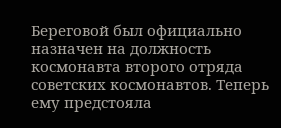Береговой был официально назначен на должность космонавта второго отряда советских космонавтов. Теперь ему предстояла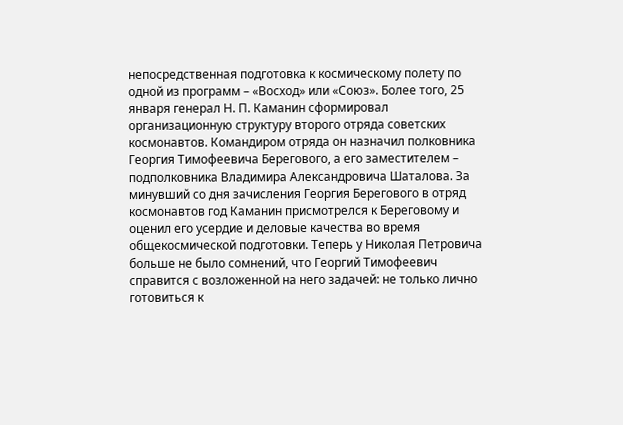непосредственная подготовка к космическому полету по одной из программ – «Восход» или «Союз». Более того, 25 января генерал Н. П. Каманин сформировал организационную структуру второго отряда советских космонавтов. Командиром отряда он назначил полковника Георгия Тимофеевича Берегового, а его заместителем – подполковника Владимира Александровича Шаталова. За минувший со дня зачисления Георгия Берегового в отряд космонавтов год Каманин присмотрелся к Береговому и оценил его усердие и деловые качества во время общекосмической подготовки. Теперь у Николая Петровича больше не было сомнений, что Георгий Тимофеевич справится с возложенной на него задачей: не только лично готовиться к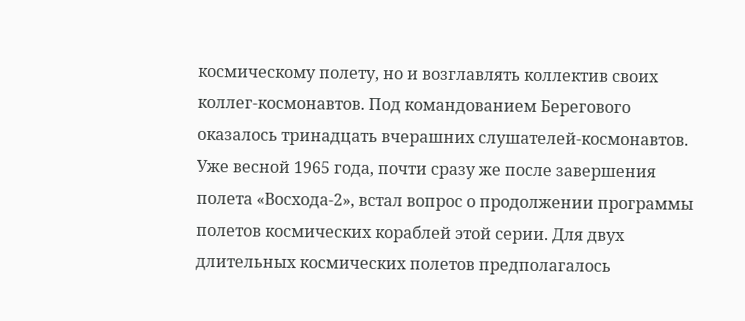космическому полету, но и возглавлять коллектив своих коллег-космонавтов. Под командованием Берегового оказалось тринадцать вчерашних слушателей-космонавтов.
Уже весной 1965 года, почти сразу же после завершения полета «Восхода-2», встал вопрос о продолжении программы полетов космических кораблей этой серии. Для двух длительных космических полетов предполагалось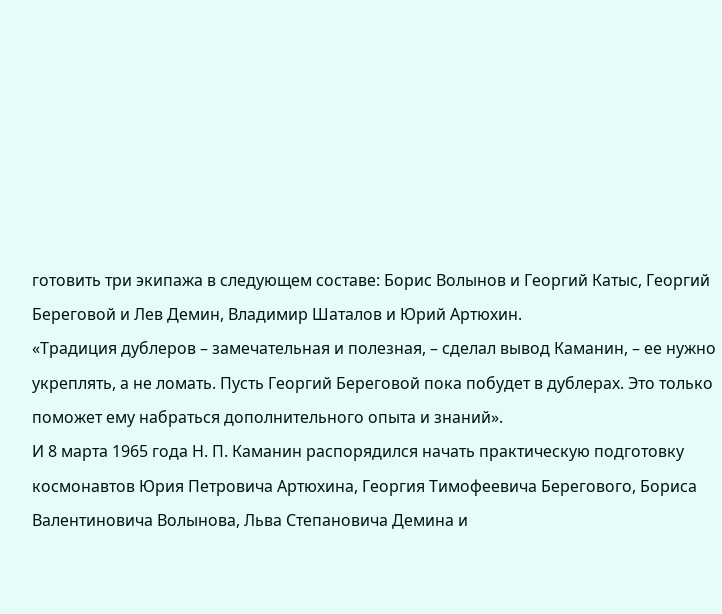готовить три экипажа в следующем составе: Борис Волынов и Георгий Катыс, Георгий Береговой и Лев Демин, Владимир Шаталов и Юрий Артюхин.
«Традиция дублеров – замечательная и полезная, – сделал вывод Каманин, – ее нужно укреплять, а не ломать. Пусть Георгий Береговой пока побудет в дублерах. Это только поможет ему набраться дополнительного опыта и знаний».
И 8 марта 1965 года Н. П. Каманин распорядился начать практическую подготовку космонавтов Юрия Петровича Артюхина, Георгия Тимофеевича Берегового, Бориса Валентиновича Волынова, Льва Степановича Демина и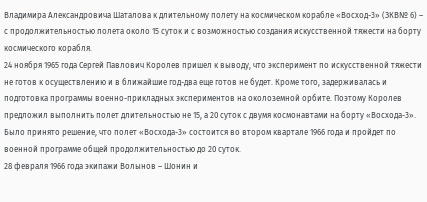Владимира Александровича Шаталова к длительному полету на космическом корабле «Восход-3» (ЗКВ№ 6) – с продолжительностью полета около 15 суток и с возможностью создания искусственной тяжести на борту космического корабля.
24 ноября 1965 года Сергей Павлович Королев пришел к выводу, что эксперимент по искусственной тяжести не готов к осуществлению и в ближайшие год-два еще готов не будет. Кроме того, задерживалась и подготовка программы военно-прикладных экспериментов на околоземной орбите. Поэтому Королев предложил выполнить полет длительностью не 15, а 20 суток с двумя космонавтами на борту «Восхода-3». Было принято решение, что полет «Восхода-3» состоится во втором квартале 1966 года и пройдет по военной программе общей продолжительностью до 20 суток.
28 февраля 1966 года экипажи Волынов – Шонин и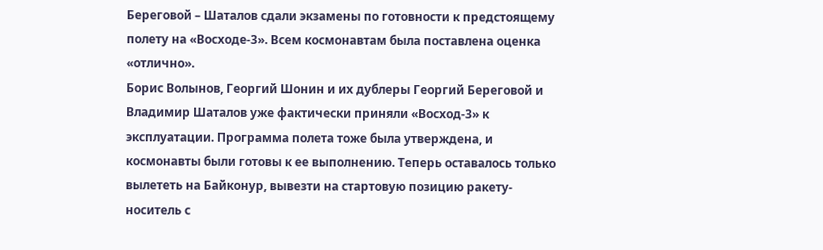Береговой – Шаталов сдали экзамены по готовности к предстоящему полету на «Восходе-3». Всем космонавтам была поставлена оценка «отлично».
Борис Волынов, Георгий Шонин и их дублеры Георгий Береговой и Владимир Шаталов уже фактически приняли «Восход-3» к эксплуатации. Программа полета тоже была утверждена, и космонавты были готовы к ее выполнению. Теперь оставалось только вылететь на Байконур, вывезти на стартовую позицию ракету-носитель с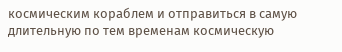космическим кораблем и отправиться в самую длительную по тем временам космическую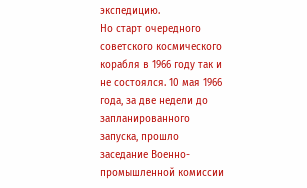экспедицию.
Но старт очередного советского космического корабля в 1966 году так и не состоялся. 10 мая 1966 года, за две недели до запланированного запуска, прошло заседание Военно-промышленной комиссии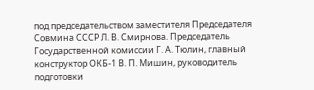под председательством заместителя Председателя Совмина СССР Л. В. Смирнова. Председатель Государственной комиссии Г. А. Тюлин, главный конструктор ОКБ-1 В. П. Мишин, руководитель подготовки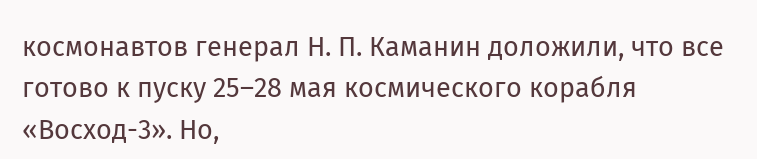космонавтов генерал Н. П. Каманин доложили, что все готово к пуску 25–28 мая космического корабля «Восход-3». Но,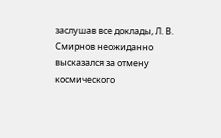заслушав все доклады, Л. В. Смирнов неожиданно высказался за отмену космического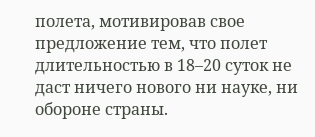полета, мотивировав свое предложение тем, что полет длительностью в 18–20 суток не даст ничего нового ни науке, ни обороне страны.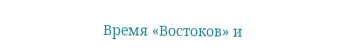Время «Востоков» и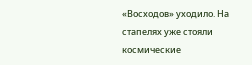«Восходов» уходило. На стапелях уже стояли космические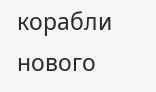корабли нового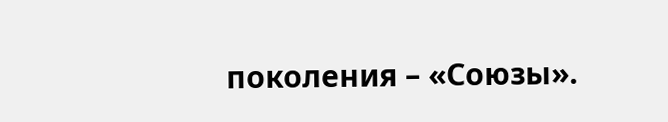поколения – «Союзы».